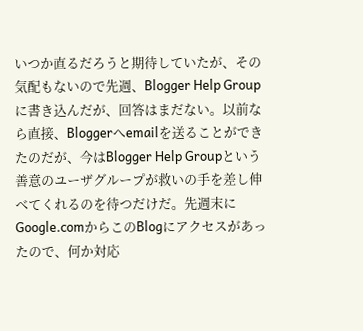いつか直るだろうと期待していたが、その気配もないので先週、Blogger Help Groupに書き込んだが、回答はまだない。以前なら直接、Bloggerへemailを送ることができたのだが、今はBlogger Help Groupという善意のユーザグループが救いの手を差し伸べてくれるのを待つだけだ。先週末にGoogle.comからこのBlogにアクセスがあったので、何か対応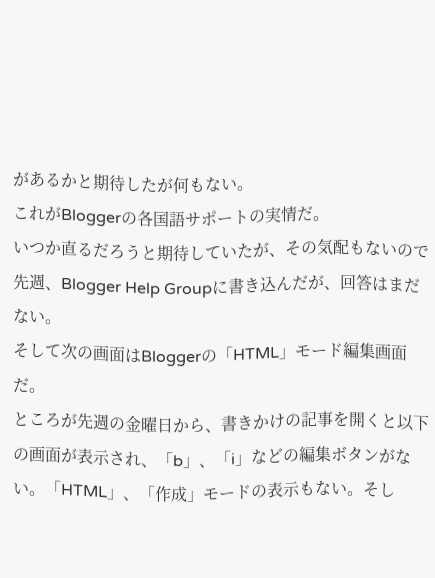があるかと期待したが何もない。
これがBloggerの各国語サポートの実情だ。
いつか直るだろうと期待していたが、その気配もないので先週、Blogger Help Groupに書き込んだが、回答はまだない。
そして次の画面はBloggerの「HTML」モード編集画面だ。
ところが先週の金曜日から、書きかけの記事を開くと以下の画面が表示され、「b」、「i」などの編集ボタンがない。「HTML」、「作成」モードの表示もない。そし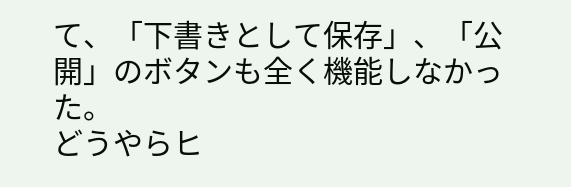て、「下書きとして保存」、「公開」のボタンも全く機能しなかった。
どうやらヒ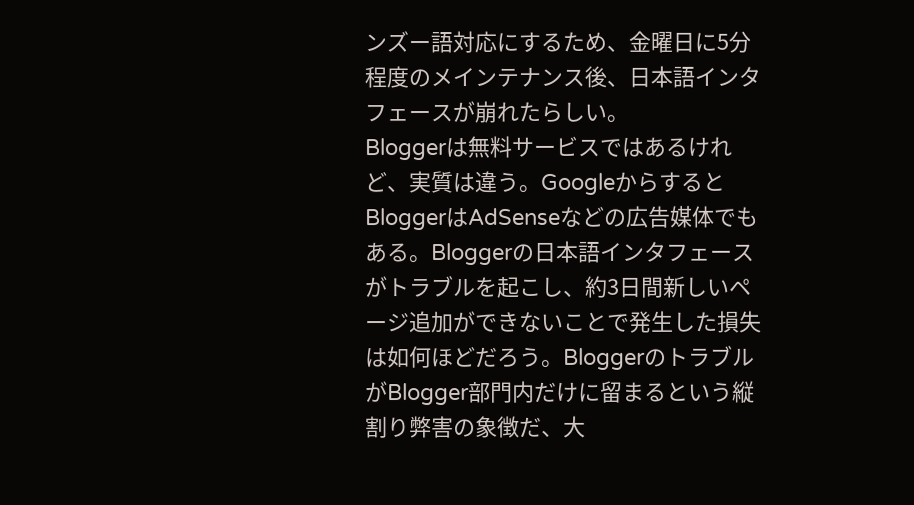ンズー語対応にするため、金曜日に5分程度のメインテナンス後、日本語インタフェースが崩れたらしい。
Bloggerは無料サービスではあるけれど、実質は違う。GoogleからするとBloggerはAdSenseなどの広告媒体でもある。Bloggerの日本語インタフェースがトラブルを起こし、約3日間新しいページ追加ができないことで発生した損失は如何ほどだろう。BloggerのトラブルがBlogger部門内だけに留まるという縦割り弊害の象徴だ、大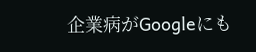企業病がGoogleにも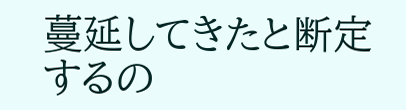蔓延してきたと断定するの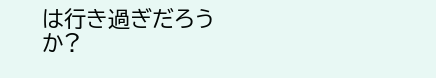は行き過ぎだろうか?